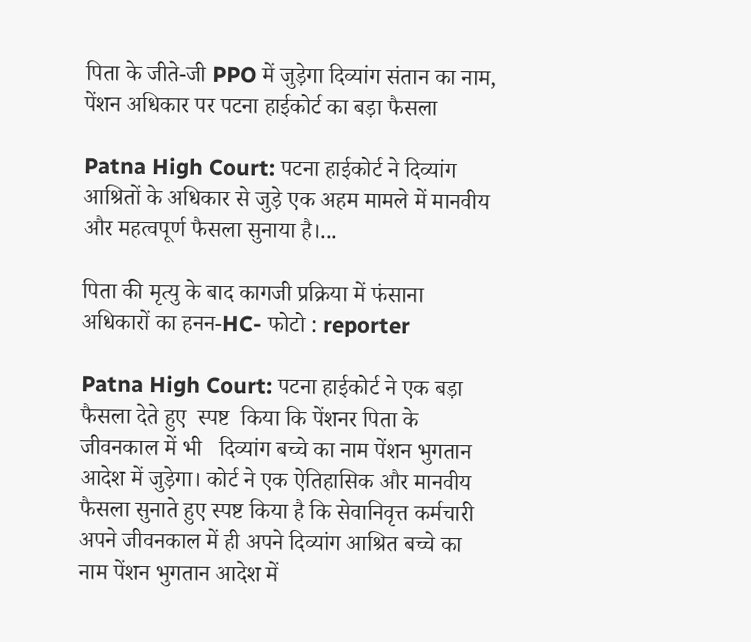पिता के जीते-जी PPO में जुड़ेगा दिव्यांग संतान का नाम, पेंशन अधिकार पर पटना हाईकोर्ट का बड़ा फैसला

Patna High Court: पटना हाईकोर्ट ने दिव्यांग आश्रितों के अधिकार से जुड़े एक अहम मामले में मानवीय और महत्वपूर्ण फैसला सुनाया है।...

पिता की मृत्यु के बाद कागजी प्रक्रिया में फंसाना अधिकारों का हनन-HC- फोटो : reporter

Patna High Court: पटना हाईकोर्ट ने एक बड़ा फैसला देते हुए  स्पष्ट  किया कि पेंशनर पिता के जीवनकाल में भी   दिव्यांग बच्चे का नाम पेंशन भुगतान आदेश में जुड़ेगा। कोर्ट ने एक ऐतिहासिक और मानवीय फैसला सुनाते हुए स्पष्ट किया है कि सेवानिवृत्त कर्मचारी अपने जीवनकाल में ही अपने दिव्यांग आश्रित बच्चे का नाम पेंशन भुगतान आदेश में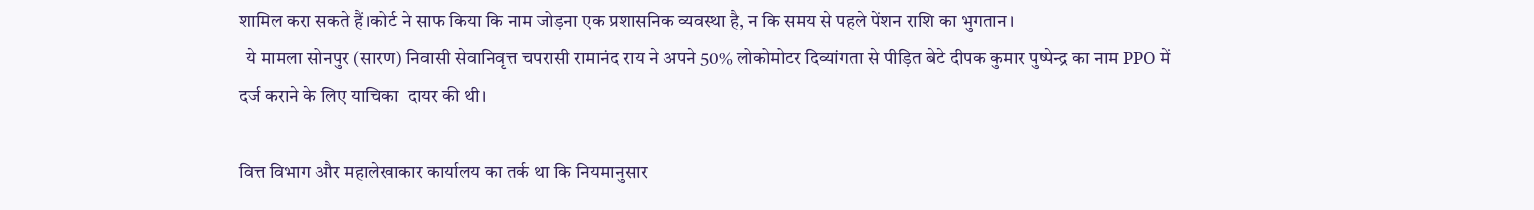शामिल करा सकते हैं।कोर्ट ने साफ किया कि नाम जोड़ना एक प्रशासनिक व्यवस्था है, न कि समय से पहले पेंशन राशि का भुगतान।
  ये मामला सोनपुर (सारण) निवासी सेवानिवृत्त चपरासी रामानंद राय ने अपने 50% लोकोमोटर दिव्यांगता से पीड़ित बेटे दीपक कुमार पुष्पेन्द्र का नाम PPO में दर्ज कराने के लिए याचिका  दायर की थी।

वित्त विभाग और महालेखाकार कार्यालय का तर्क था कि नियमानुसार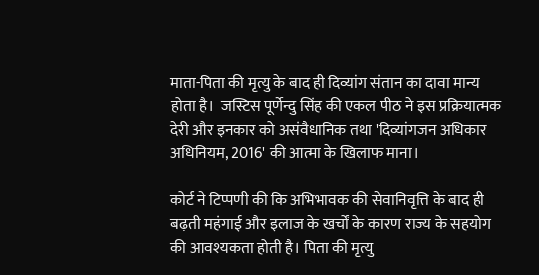माता-पिता की मृत्यु के बाद ही दिव्यांग संतान का दावा मान्य होता है।  जस्टिस पूर्णेन्दु सिंह की एकल पीठ ने इस प्रक्रियात्मक देरी और इनकार को असंवैधानिक तथा 'दिव्यांगजन अधिकार अधिनियम, 2016' की आत्मा के खिलाफ माना।

कोर्ट ने टिप्पणी की कि अभिभावक की सेवानिवृत्ति के बाद ही बढ़ती महंगाई और इलाज के खर्चों के कारण राज्य के सहयोग की आवश्यकता होती है। पिता की मृत्यु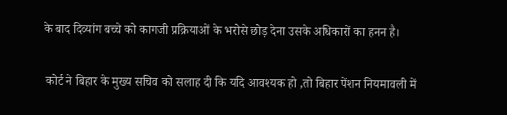के बाद दिव्यांग बच्चे को कागजी प्रक्रियाओं के भरोसे छोड़ देना उसके अधिकारों का हनन है।

 कोर्ट ने बिहार के मुख्य सचिव को सलाह दी कि यदि आवश्यक हो ,तो बिहार पेंशन नियमावली में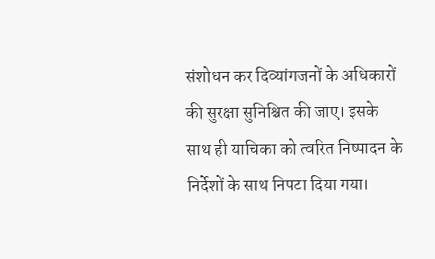संशोधन कर दिव्यांगजनों के अधिकारों की सुरक्षा सुनिश्चित की जाए। इसके साथ ही याचिका को त्वरित निष्पादन के निर्देशों के साथ निपटा दिया गया।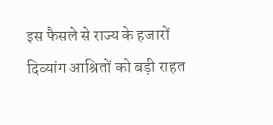इस फैसले से राज्य के हजारों दिव्यांग आश्रितों को बड़ी राहत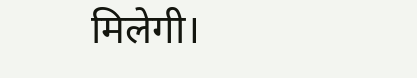मिलेगी।